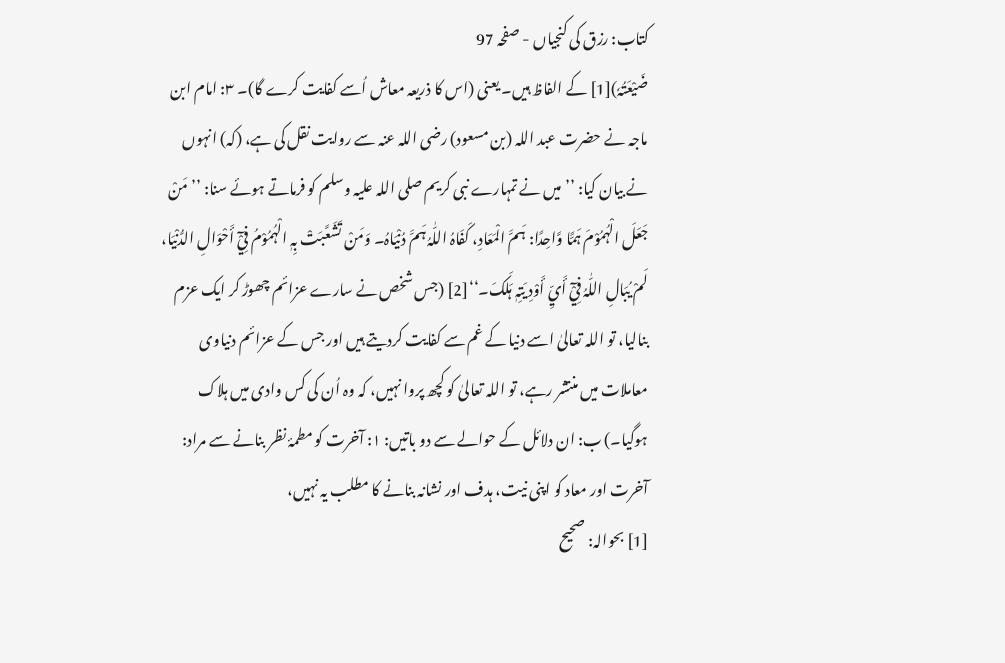کتاب: رزق کی کنجیاں - صفحہ 97
ضَیْعَتُہٗ)[1] کے الفاظ ہیں۔ یعنی (اس کا ذریعہ معاش اُسے کفایت کرے گا)۔ ۳: امام ابن ماجہ نے حضرت عبد اللہ (بن مسعود) رضی اللہ عنہ سے روایت نقل کی ہے، (کہ) انہوں نے بیان کیا: ’’میں نے تمہارے نبی کریم صلی اللہ علیہ وسلم کو فرماتے ہوئے سنا: ’’مَنْ جَعَلَ الْہُمُوْمَ ہَمًّا وَّاحِدًا: ہَمَّ الْمَعَادِ، کَفَاہُ اللّٰہُ ہَمَّ دُنْیَاہُ۔ وَمَنْ تَشَعَّبَتْ بِہٖ الْہُمُوْمُ فِيْٓ أَحْوَالِ الدُّنْیَا، لَمْ یُبَالِ اللّٰہُ فِيْٓ أَيِّ أَوْدِ یَتِہٖ ہَلَکَ۔‘‘[2] (جس شخص نے سارے عزائم چھوڑ کر ایک عزم بنالیا، تو اللہ تعالیٰ اسے دنیا کے غم سے کفایت کردیتے ہیں اور جس کے عزائم دنیاوی معاملات میں منتشر رہے، تو اللہ تعالیٰ کو کچھ پروا نہیں، کہ وہ اُن کی کس وادی میں ہلاک ہوگیا۔) ب: ان دلائل کے حوالے سے دو باتیں: ۱: آخرت کو مطمۂ نظر بنانے سے مراد: آخرت اور معاد کو اپنی نیت، ہدف اور نشانہ بنانے کا مطلب یہ نہیں،
[1] بحوالہ: صحیح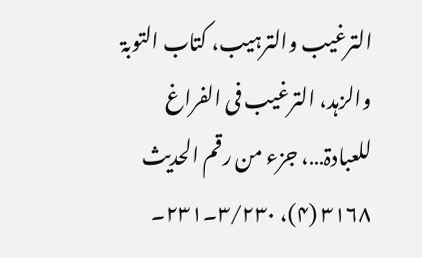الترغیب والترہیب، کتاب التوبۃ والزہد، الترغیب فی الفراغ للعبادۃ…، جزء من رقم الحدیث ۳۱۶۸ (۴)، ۳/۲۳۰۔۲۳۱۔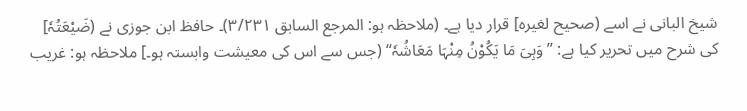شیخ البانی نے اسے (صحیح لغیرہ] قرار دیا ہے۔ (ملاحظہ ہو: المرجع السابق ۳/۲۳۱)۔ حافظ ابن جوزی نے (ضَیْعَتُہٗ] کی شرح میں تحریر کیا ہے: ’’وَہِیَ مَا یَکُوْنُ مِنْہَا مَعَاشُہٗ‘‘ (جس سے اس کی معیشت وابستہ ہو۔] ملاحظہ ہو: غریب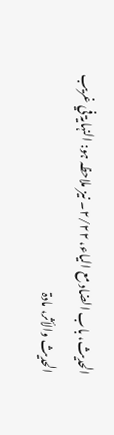الحدیث، باب الضاد مع الیاء، ۲/۲۲۔ نیز ملاحظہ ہو: النہایۃ في غریب الحدیث والأثر، مادۃ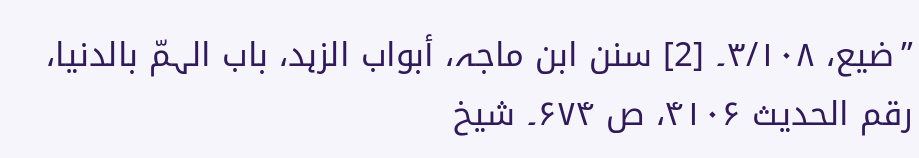’’ضیع، ۳/۱۰۸۔ [2] سنن ابن ماجہ، أبواب الزہد، باب الہمّ بالدنیا، رقم الحدیث ۴۱۰۶، ص ۶۷۴۔ شیخ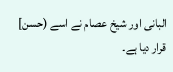البانی اور شیخ عصام نے اسے (حسن] قرار دیا ہے۔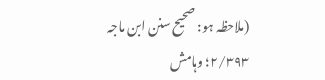(ملاحظہ ہو: صحیح سنن ابن ماجہ ۲/۳۹۳؛ وہامش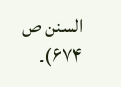السنن ص ۶۷۴)۔